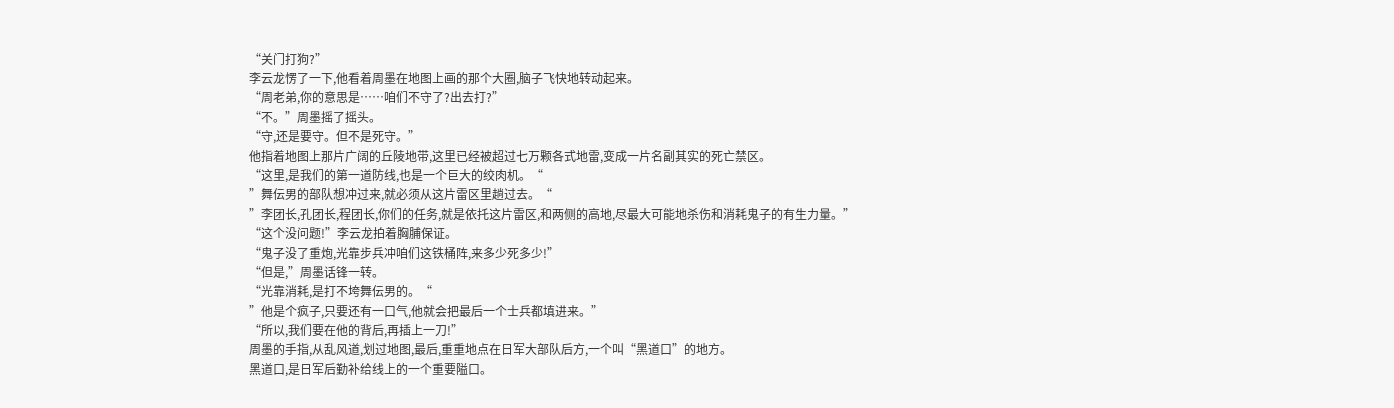“关门打狗?”
李云龙愣了一下,他看着周墨在地图上画的那个大圈,脑子飞快地转动起来。
“周老弟,你的意思是……咱们不守了?出去打?”
“不。”周墨摇了摇头。
“守,还是要守。但不是死守。”
他指着地图上那片广阔的丘陵地带,这里已经被超过七万颗各式地雷,变成一片名副其实的死亡禁区。
“这里,是我们的第一道防线,也是一个巨大的绞肉机。“
”舞伝男的部队想冲过来,就必须从这片雷区里趟过去。“
”李团长,孔团长,程团长,你们的任务,就是依托这片雷区,和两侧的高地,尽最大可能地杀伤和消耗鬼子的有生力量。”
“这个没问题!”李云龙拍着胸脯保证。
“鬼子没了重炮,光靠步兵冲咱们这铁桶阵,来多少死多少!”
“但是,”周墨话锋一转。
“光靠消耗,是打不垮舞伝男的。“
”他是个疯子,只要还有一口气,他就会把最后一个士兵都填进来。”
“所以,我们要在他的背后,再插上一刀!”
周墨的手指,从乱风道,划过地图,最后,重重地点在日军大部队后方,一个叫“黑道口”的地方。
黑道口,是日军后勤补给线上的一个重要隘口。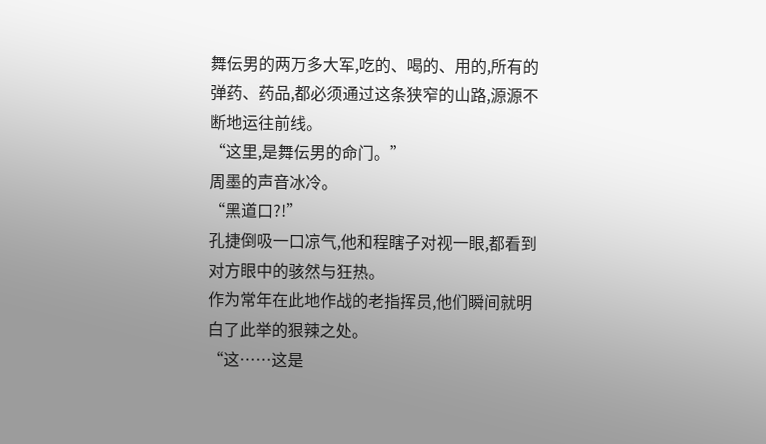舞伝男的两万多大军,吃的、喝的、用的,所有的弹药、药品,都必须通过这条狭窄的山路,源源不断地运往前线。
“这里,是舞伝男的命门。”
周墨的声音冰冷。
“黑道口?!”
孔捷倒吸一口凉气,他和程瞎子对视一眼,都看到对方眼中的骇然与狂热。
作为常年在此地作战的老指挥员,他们瞬间就明白了此举的狠辣之处。
“这……这是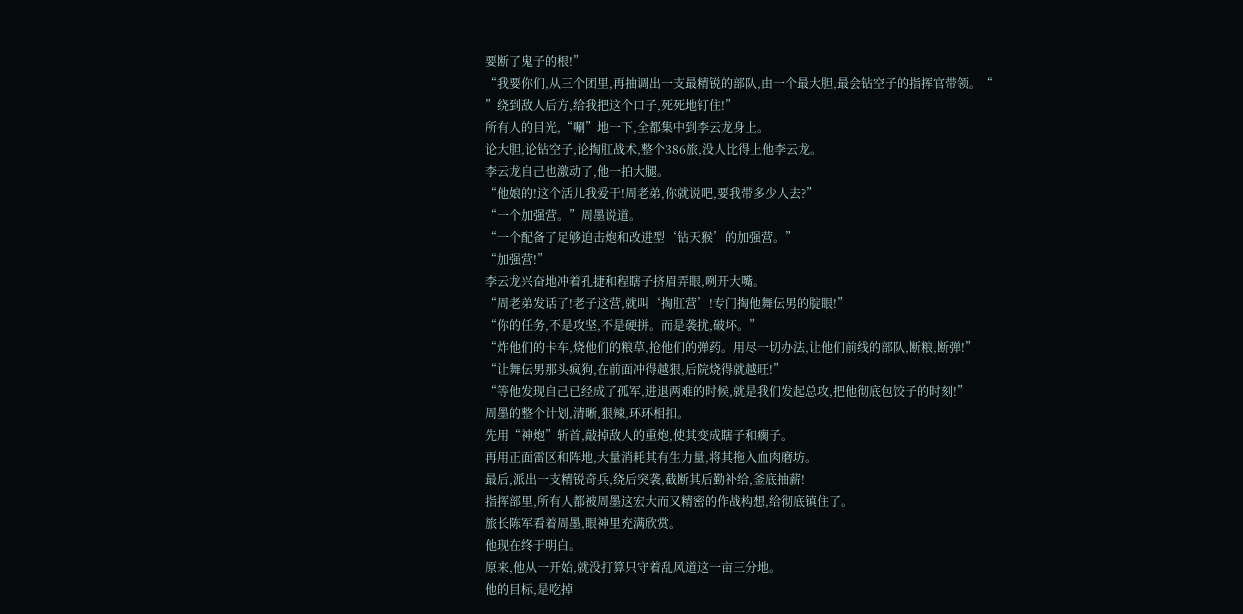要断了鬼子的根!”
“我要你们,从三个团里,再抽调出一支最精锐的部队,由一个最大胆,最会钻空子的指挥官带领。“
”绕到敌人后方,给我把这个口子,死死地钉住!”
所有人的目光,“唰”地一下,全都集中到李云龙身上。
论大胆,论钻空子,论掏肛战术,整个386旅,没人比得上他李云龙。
李云龙自己也激动了,他一拍大腿。
“他娘的!这个活儿我爱干!周老弟,你就说吧,要我带多少人去?”
“一个加强营。”周墨说道。
“一个配备了足够迫击炮和改进型‘钻天猴’的加强营。”
“加强营!”
李云龙兴奋地冲着孔捷和程瞎子挤眉弄眼,咧开大嘴。
“周老弟发话了!老子这营,就叫‘掏肛营’!专门掏他舞伝男的腚眼!”
“你的任务,不是攻坚,不是硬拼。而是袭扰,破坏。”
“炸他们的卡车,烧他们的粮草,抢他们的弹药。用尽一切办法,让他们前线的部队,断粮,断弹!”
“让舞伝男那头疯狗,在前面冲得越狠,后院烧得就越旺!”
“等他发现自己已经成了孤军,进退两难的时候,就是我们发起总攻,把他彻底包饺子的时刻!”
周墨的整个计划,清晰,狠辣,环环相扣。
先用“神炮”斩首,敲掉敌人的重炮,使其变成瞎子和瘸子。
再用正面雷区和阵地,大量消耗其有生力量,将其拖入血肉磨坊。
最后,派出一支精锐奇兵,绕后突袭,截断其后勤补给,釜底抽薪!
指挥部里,所有人都被周墨这宏大而又精密的作战构想,给彻底镇住了。
旅长陈军看着周墨,眼神里充满欣赏。
他现在终于明白。
原来,他从一开始,就没打算只守着乱风道这一亩三分地。
他的目标,是吃掉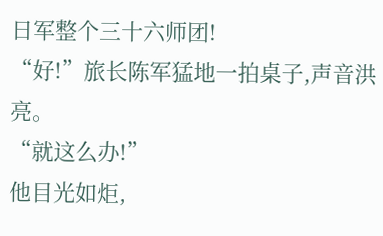日军整个三十六师团!
“好!”旅长陈军猛地一拍桌子,声音洪亮。
“就这么办!”
他目光如炬,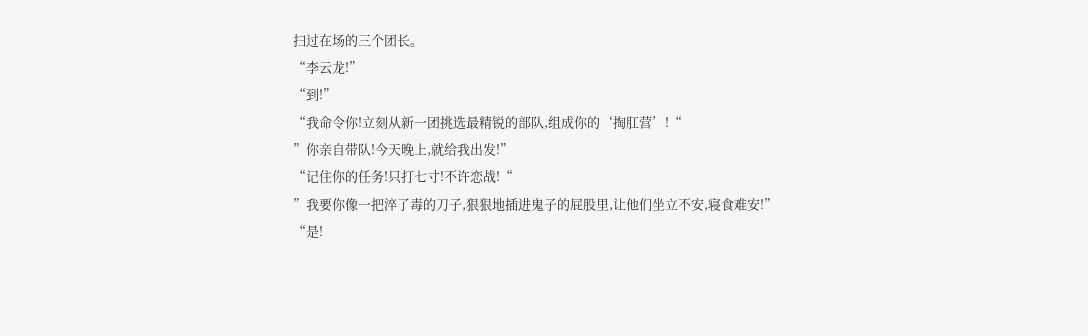扫过在场的三个团长。
“李云龙!”
“到!”
“我命令你!立刻从新一团挑选最精锐的部队,组成你的‘掏肛营’!“
”你亲自带队!今天晚上,就给我出发!”
“记住你的任务!只打七寸!不许恋战!“
”我要你像一把淬了毒的刀子,狠狠地插进鬼子的屁股里,让他们坐立不安,寝食难安!”
“是!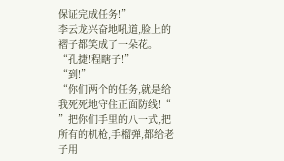保证完成任务!”
李云龙兴奋地吼道,脸上的褶子都笑成了一朵花。
“孔捷!程瞎子!”
“到!”
“你们两个的任务,就是给我死死地守住正面防线!“
”把你们手里的八一式,把所有的机枪,手榴弹,都给老子用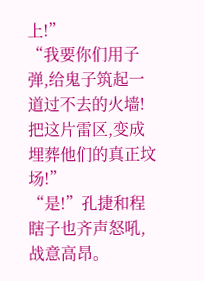上!”
“我要你们用子弹,给鬼子筑起一道过不去的火墙!把这片雷区,变成埋葬他们的真正坟场!”
“是!”孔捷和程瞎子也齐声怒吼,战意高昂。